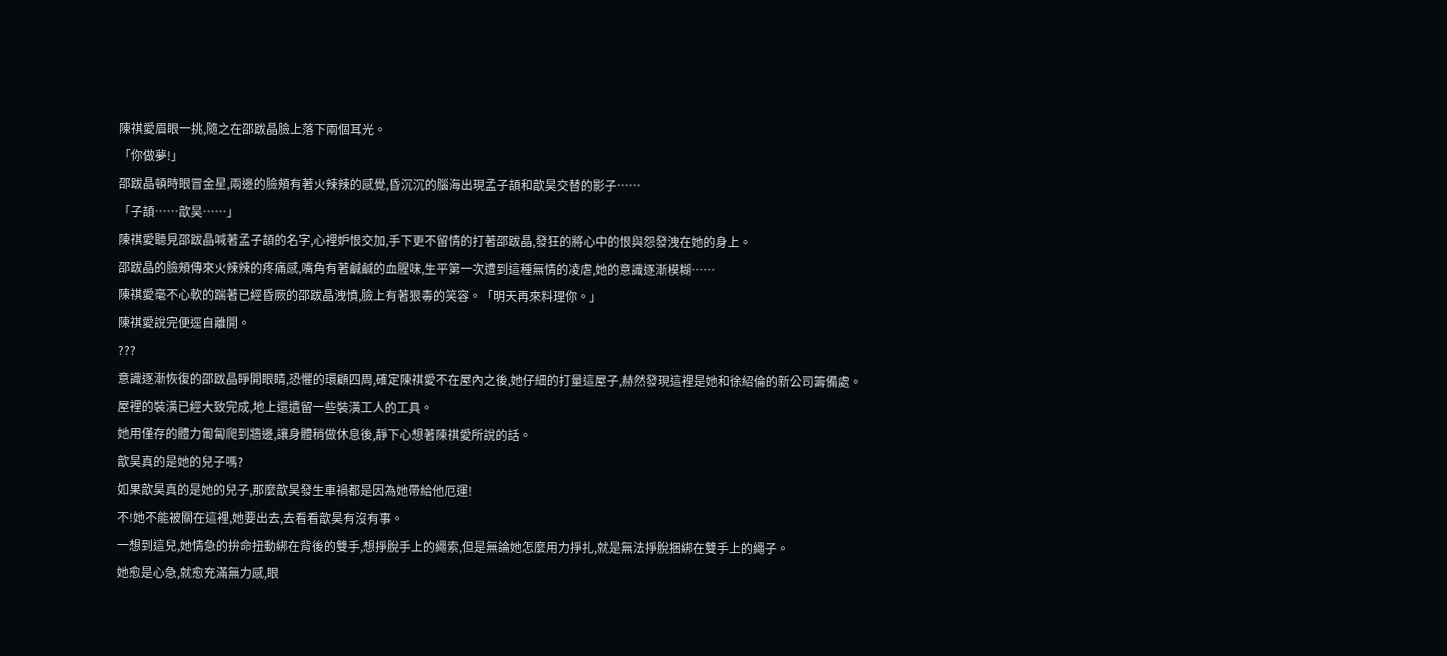陳祺愛眉眼一挑,隨之在邵跋晶臉上落下兩個耳光。
「你做夢!」
邵跋晶頓時眼冒金星,兩邊的臉頰有著火辣辣的感覺,昏沉沉的腦海出現孟子頡和歆昊交替的影子……
「子頡……歆昊……」
陳祺愛聽見邵跋晶喊著孟子頡的名字,心裡妒恨交加,手下更不留情的打著邵跋晶,發狂的將心中的恨與怨發洩在她的身上。
邵跋晶的臉頰傳來火辣辣的疼痛感,嘴角有著鹹鹹的血腥味,生平第一次遭到這種無情的凌虐,她的意識逐漸模糊……
陳祺愛毫不心軟的踹著已經昏厥的邵跋晶洩憤,臉上有著狠毒的笑容。「明天再來料理你。」
陳祺愛說完便逕自離開。
???
意識逐漸恢復的邵跋晶睜開眼睛,恐懼的環顧四周,確定陳祺愛不在屋內之後,她仔細的打量這屋子,赫然發現這裡是她和徐紹倫的新公司籌備處。
屋裡的裝潢已經大致完成,地上還遺留一些裝潢工人的工具。
她用僅存的體力匍匐爬到牆邊,讓身體稍做休息後,靜下心想著陳祺愛所說的話。
歆昊真的是她的兒子嗎?
如果歆昊真的是她的兒子,那麼歆昊發生車禍都是因為她帶給他厄運!
不!她不能被關在這裡,她要出去,去看看歆昊有沒有事。
一想到這兒,她情急的拚命扭動綁在背後的雙手,想掙脫手上的繩索,但是無論她怎麼用力掙扎,就是無法掙脫捆綁在雙手上的繩子。
她愈是心急,就愈充滿無力感,眼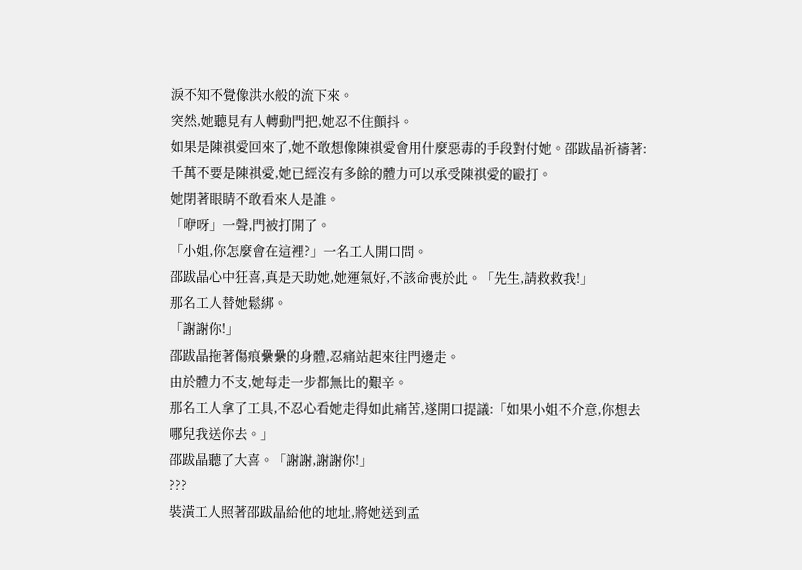淚不知不覺像洪水般的流下來。
突然,她聽見有人轉動門把,她忍不住顫抖。
如果是陳祺愛回來了,她不敢想像陳祺愛會用什麼惡毒的手段對付她。邵跋晶祈禱著:千萬不要是陳祺愛,她已經沒有多餘的體力可以承受陳祺愛的毆打。
她閉著眼睛不敢看來人是誰。
「咿呀」一聲,門被打開了。
「小姐,你怎麼會在這裡?」一名工人開口問。
邵跋晶心中狂喜,真是天助她,她運氣好,不該命喪於此。「先生,請救救我!」
那名工人替她鬆綁。
「謝謝你!」
邵跋晶拖著傷痕纍纍的身體,忍痛站起來往門邊走。
由於體力不支,她每走一步都無比的艱辛。
那名工人拿了工具,不忍心看她走得如此痛苦,遂開口提議:「如果小姐不介意,你想去哪兒我送你去。」
邵跋晶聽了大喜。「謝謝,謝謝你!」
???
裝潢工人照著邵跋晶給他的地址,將她送到孟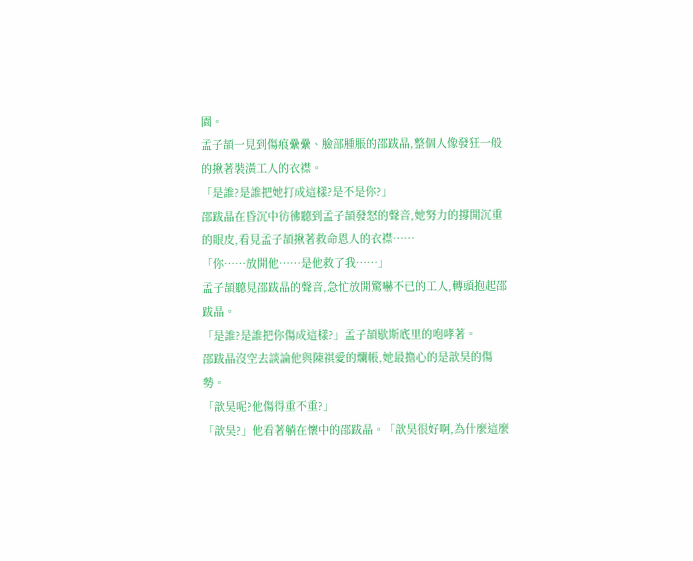園。
孟子頡一見到傷痕纍纍、臉部腫脹的邵跋晶,整個人像發狂一般的揪著裝潢工人的衣襟。
「是誰?是誰把她打成這樣?是不是你?」
邵跋晶在昏沉中彷彿聽到孟子頡發怒的聲音,她努力的撐開沉重的眼皮,看見孟子頡揪著救命恩人的衣襟……
「你……放開他……是他救了我……」
孟子頡聽見邵跋晶的聲音,急忙放開驚嚇不已的工人,轉頭抱起邵跋晶。
「是誰?是誰把你傷成這樣?」孟子頡歇斯底里的咆哮著。
邵跋晶沒空去談論他與陳祺愛的爛帳,她最擔心的是歆昊的傷勢。
「歆昊呢?他傷得重不重?」
「歆昊?」他看著躺在懷中的邵跋晶。「歆昊很好啊,為什麼這麼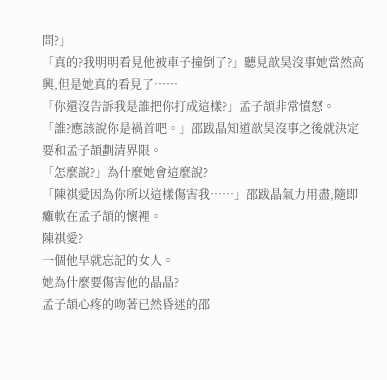問?」
「真的?我明明看見他被車子撞倒了?」聽見歆昊沒事她當然高興,但是她真的看見了……
「你還沒告訴我是誰把你打成這樣?」孟子頡非常憤怒。
「誰?應該說你是禍首吧。」邵跋晶知道歆昊沒事之後就決定要和孟子頡劃清界限。
「怎麼說?」為什麼她會這麼說?
「陳祺愛因為你所以這樣傷害我……」邵跋晶氣力用盡,隨即癱軟在孟子頡的懷裡。
陳祺愛?
一個他早就忘記的女人。
她為什麼要傷害他的晶晶?
孟子頡心疼的吻著已然昏迷的邵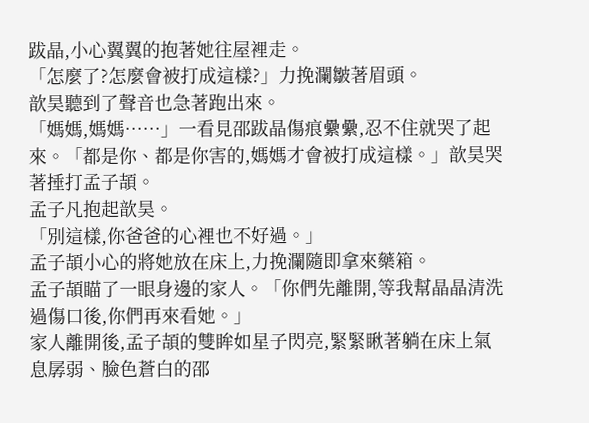跋晶,小心翼翼的抱著她往屋裡走。
「怎麼了?怎麼會被打成這樣?」力挽瀾皺著眉頭。
歆昊聽到了聲音也急著跑出來。
「媽媽,媽媽……」一看見邵跋晶傷痕纍纍,忍不住就哭了起來。「都是你、都是你害的,媽媽才會被打成這樣。」歆昊哭著捶打孟子頡。
孟子凡抱起歆昊。
「別這樣,你爸爸的心裡也不好過。」
孟子頡小心的將她放在床上,力挽瀾隨即拿來藥箱。
孟子頡瞄了一眼身邊的家人。「你們先離開,等我幫晶晶清洗過傷口後,你們再來看她。」
家人離開後,孟子頡的雙眸如星子閃亮,緊緊瞅著躺在床上氣息孱弱、臉色蒼白的邵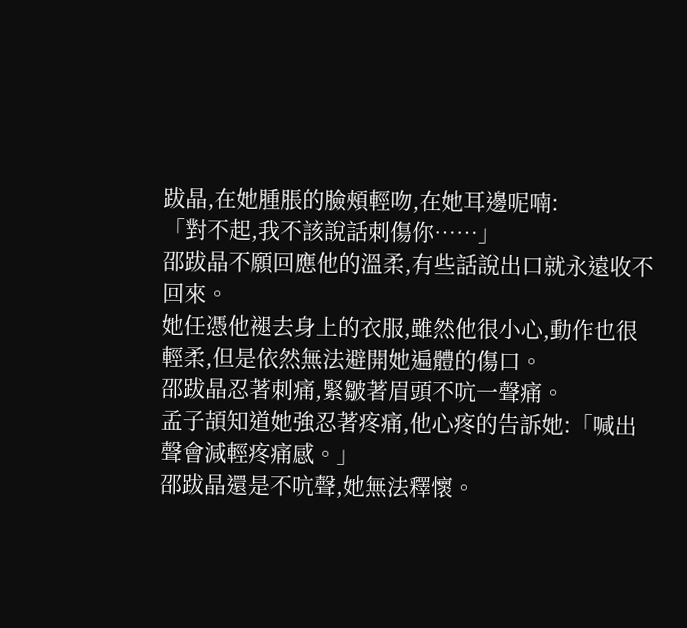跋晶,在她腫脹的臉頰輕吻,在她耳邊呢喃:
「對不起,我不該說話刺傷你……」
邵跋晶不願回應他的溫柔,有些話說出口就永遠收不回來。
她任憑他褪去身上的衣服,雖然他很小心,動作也很輕柔,但是依然無法避開她遍體的傷口。
邵跋晶忍著刺痛,緊皺著眉頭不吭一聲痛。
孟子頡知道她強忍著疼痛,他心疼的告訴她:「喊出聲會減輕疼痛感。」
邵跋晶還是不吭聲,她無法釋懷。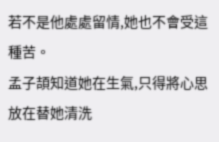若不是他處處留情,她也不會受這種苦。
孟子頡知道她在生氣,只得將心思放在替她清洗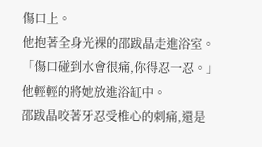傷口上。
他抱著全身光裸的邵跋晶走進浴室。
「傷口碰到水會很痛,你得忍一忍。」
他輕輕的將她放進浴缸中。
邵跋晶咬著牙忍受椎心的刺痛,還是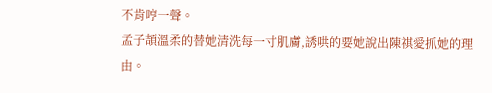不肯哼一聲。
孟子頡溫柔的替她清洗每一寸肌膚,誘哄的要她說出陳祺愛抓她的理由。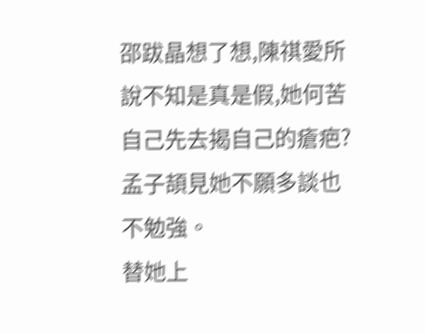邵跋晶想了想,陳祺愛所說不知是真是假,她何苦自己先去揭自己的瘡疤?
孟子頡見她不願多談也不勉強。
替她上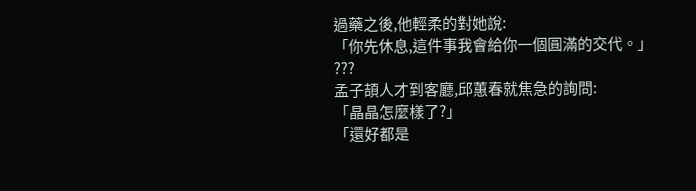過藥之後,他輕柔的對她說:
「你先休息,這件事我會給你一個圓滿的交代。」
???
孟子頡人才到客廳,邱蕙春就焦急的詢問:
「晶晶怎麼樣了?」
「還好都是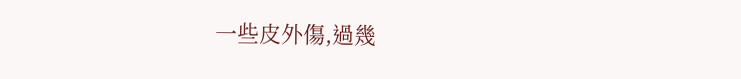一些皮外傷,過幾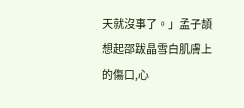天就沒事了。」孟子頡想起邵跋晶雪白肌膚上的傷口,心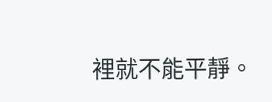裡就不能平靜。